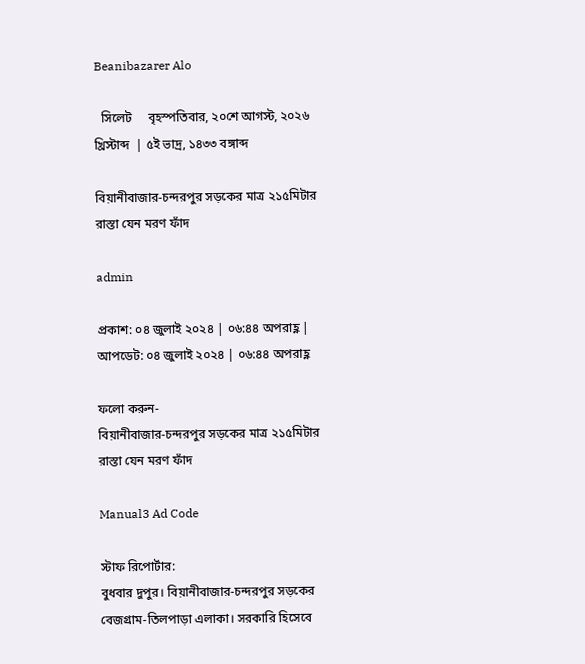Beanibazarer Alo

  সিলেট     বৃহস্পতিবার, ২০শে আগস্ট, ২০২৬ খ্রিস্টাব্দ  | ৫ই ভাদ্র, ১৪৩৩ বঙ্গাব্দ

বিয়ানীবাজার-চন্দরপুর সড়কের মাত্র ২১৫মিটার রাস্তা যেন মরণ ফাঁদ

admin

প্রকাশ: ০৪ জুলাই ২০২৪ | ০৬:৪৪ অপরাহ্ণ | আপডেট: ০৪ জুলাই ২০২৪ | ০৬:৪৪ অপরাহ্ণ

ফলো করুন-
বিয়ানীবাজার-চন্দরপুর সড়কের মাত্র ২১৫মিটার রাস্তা যেন মরণ ফাঁদ

Manual3 Ad Code

স্টাফ রিপোর্টার:
বুধবার দুপুর। বিয়ানীবাজার-চন্দরপুর সড়কের বেজগ্রাম-তিলপাড়া এলাকা। সরকারি হিসেবে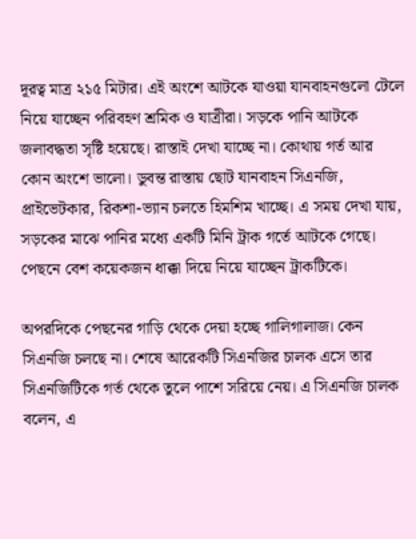দূরত্ব মাত্র ২১৫ মিটার। এই অংশে আটকে যাওয়া যানবাহনগুলো টেলে নিয়ে যাচ্ছেন পরিবহণ শ্রমিক ও যাত্রীরা। সড়কে পানি আটকে জলাবদ্ধতা সৃষ্টি হয়েছে। রাস্তাই দেখা যাচ্ছে না। কোথায় গর্ত আর কোন অংশে ভালো। ডুবন্ত রাস্তায় ছোট যানবাহন সিএনজি, প্রাইভেটকার, রিকশা-ভ্যান চলতে হিমশিম খাচ্ছে। এ সময় দেখা যায়, সড়কের মাঝে পানির মধ্যে একটি মিনি ট্রাক গর্তে আটকে গেছে। পেছনে বেশ কয়েকজন ধাক্কা দিয়ে নিয়ে যাচ্ছেন ট্রাকটিকে।

অপরদিকে পেছনের গাড়ি থেকে দেয়া হচ্ছে গালিগালাজ। কেন সিএনজি চলছে না। শেষে আরেকটি সিএনজির চালক এসে তার সিএনজিটিকে গর্ত থেকে তুলে পাশে সরিয়ে নেয়। এ সিএনজি চালক বলেন, এ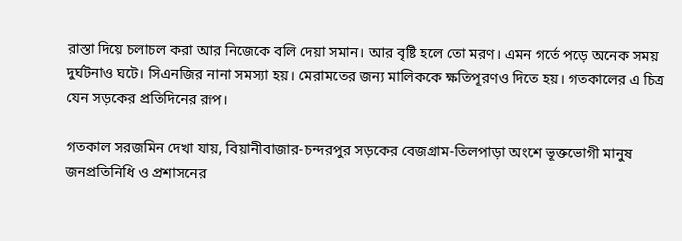রাস্তা দিয়ে চলাচল করা আর নিজেকে বলি দেয়া সমান। আর বৃষ্টি হলে তো মরণ। এমন গর্তে পড়ে অনেক সময় দুর্ঘটনাও ঘটে। সিএনজির নানা সমস্যা হয়। মেরামতের জন্য মালিককে ক্ষতিপূরণও দিতে হয়। গতকালের এ চিত্র যেন সড়কের প্রতিদিনের রূপ।

গতকাল সরজমিন দেখা যায়, বিয়ানীবাজার-চন্দরপুর সড়কের বেজগ্রাম-তিলপাড়া অংশে ভূক্তভোগী মানুষ জনপ্রতিনিধি ও প্রশাসনের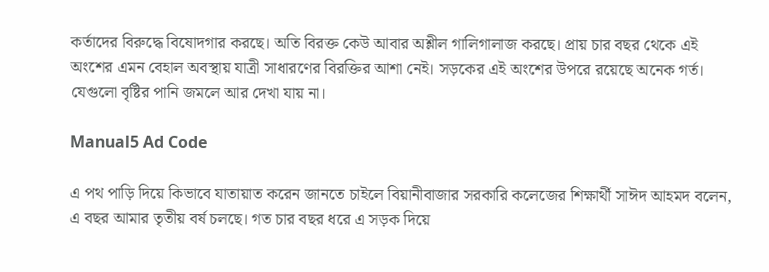কর্তাদের বিরুদ্ধে বিষোদগার করছে। অতি বিরক্ত কেউ আবার অশ্লীল গালিগালাজ করছে। প্রায় চার বছর থেকে এই অংশের এমন বেহাল অবস্থায় যাত্রী সাধারণের বিরক্তির আশা নেই। সড়কের এই অংশের উপরে রয়েছে অনেক গর্ত। যেগুলো বৃষ্টির পানি জমলে আর দেখা যায় না।

Manual5 Ad Code

এ পথ পাড়ি দিয়ে কিভাবে যাতায়াত করেন জানতে চাইলে বিয়ানীবাজার সরকারি কলেজের শিক্ষার্থী সাঈদ আহমদ বলেন, এ বছর আমার তৃতীয় বর্ষ চলছে। গত চার বছর ধরে এ সড়ক দিয়ে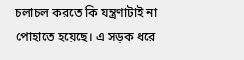চলাচল করতে কি যন্ত্রণাটাই না পোহাতে হয়েছে। এ সড়ক ধরে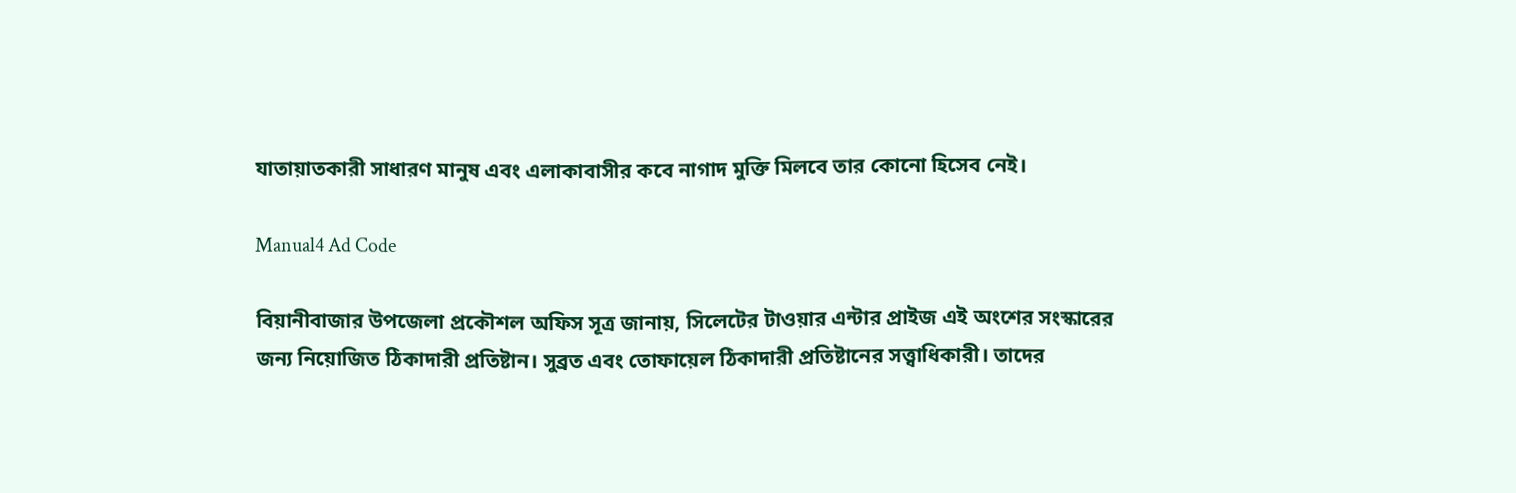যাতায়াতকারী সাধারণ মানুষ এবং এলাকাবাসীর কবে নাগাদ মুক্তি মিলবে তার কোনো হিসেব নেই।

Manual4 Ad Code

বিয়ানীবাজার উপজেলা প্রকৌশল অফিস সূত্র জানায়, সিলেটের টাওয়ার এন্টার প্রাইজ এই অংশের সংস্কারের জন্য নিয়োজিত ঠিকাদারী প্রতিষ্টান। সুব্রত এবং তোফায়েল ঠিকাদারী প্রতিষ্টানের সত্ত্বাধিকারী। তাদের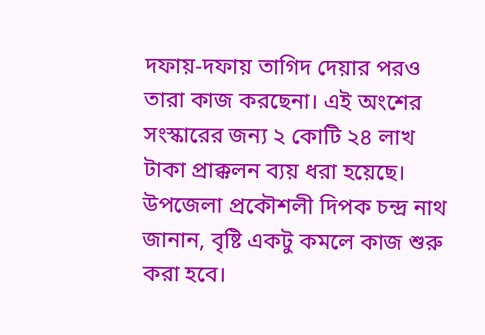দফায়-দফায় তাগিদ দেয়ার পরও তারা কাজ করছেনা। এই অংশের সংস্কারের জন্য ২ কোটি ২৪ লাখ টাকা প্রাক্কলন ব্যয় ধরা হয়েছে। উপজেলা প্রকৌশলী দিপক চন্দ্র নাথ জানান, বৃষ্টি একটু কমলে কাজ শুরু করা হবে।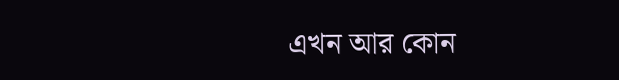এখন আর কোন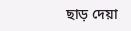ছাড় দেয়া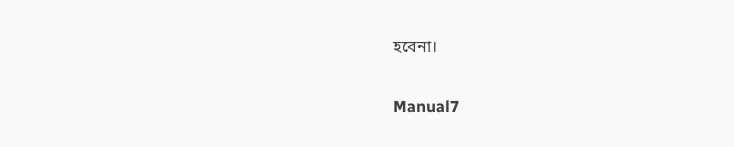হবেনা।

Manual7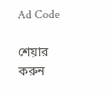Ad Code

শেয়ার করুন